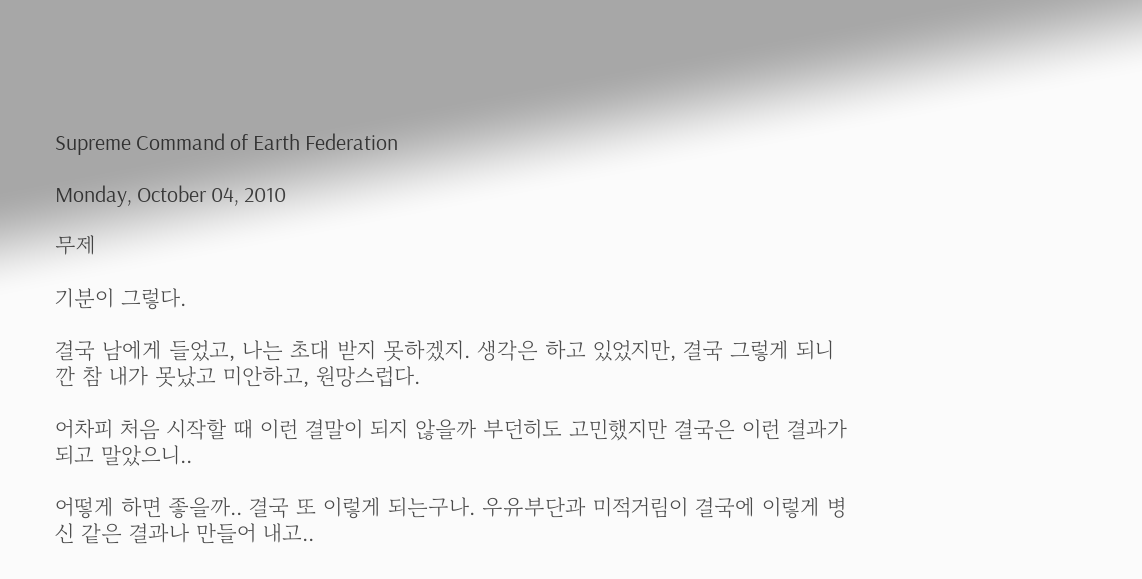Supreme Command of Earth Federation

Monday, October 04, 2010

무제

기분이 그렇다.

결국 남에게 들었고, 나는 초대 받지 못하겠지. 생각은 하고 있었지만, 결국 그렇게 되니깐 참 내가 못났고 미안하고, 원망스럽다.

어차피 처음 시작할 때 이런 결말이 되지 않을까 부던히도 고민했지만 결국은 이런 결과가 되고 말았으니..

어떻게 하면 좋을까.. 결국 또 이렇게 되는구나. 우유부단과 미적거림이 결국에 이렇게 병신 같은 결과나 만들어 내고..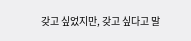갖고 싶었지만, 갖고 싶다고 말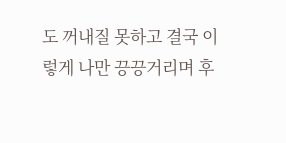도 꺼내질 못하고 결국 이렇게 나만 끙끙거리며 후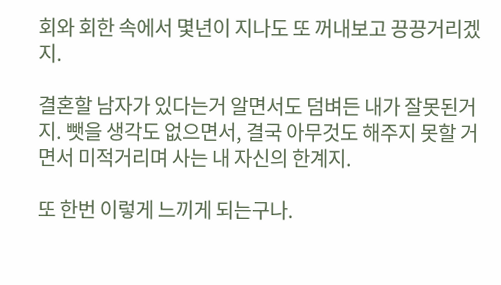회와 회한 속에서 몇년이 지나도 또 꺼내보고 끙끙거리겠지.

결혼할 남자가 있다는거 알면서도 덤벼든 내가 잘못된거지. 뺏을 생각도 없으면서, 결국 아무것도 해주지 못할 거면서 미적거리며 사는 내 자신의 한계지.

또 한번 이렇게 느끼게 되는구나.